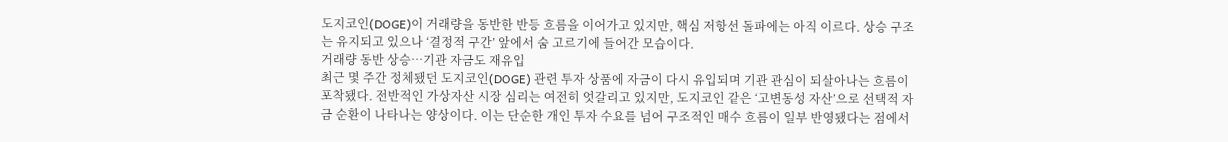도지코인(DOGE)이 거래량을 동반한 반등 흐름을 이어가고 있지만, 핵심 저항선 돌파에는 아직 이르다. 상승 구조는 유지되고 있으나 ‘결정적 구간’ 앞에서 숨 고르기에 들어간 모습이다.
거래량 동반 상승…기관 자금도 재유입
최근 몇 주간 정체됐던 도지코인(DOGE) 관련 투자 상품에 자금이 다시 유입되며 기관 관심이 되살아나는 흐름이 포착됐다. 전반적인 가상자산 시장 심리는 여전히 엇갈리고 있지만, 도지코인 같은 ‘고변동성 자산’으로 선택적 자금 순환이 나타나는 양상이다. 이는 단순한 개인 투자 수요를 넘어 구조적인 매수 흐름이 일부 반영됐다는 점에서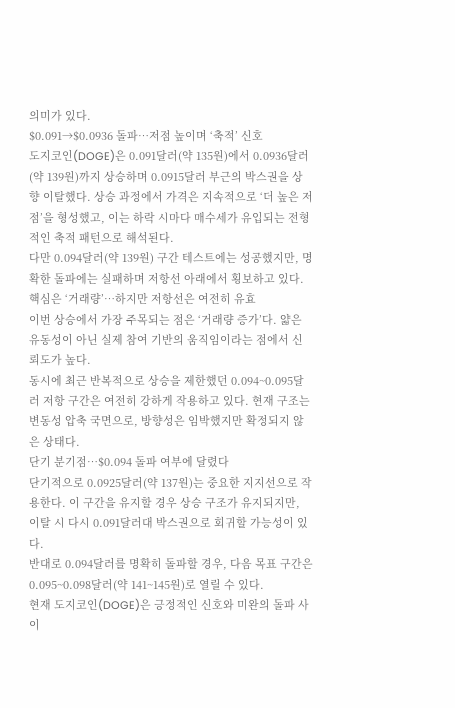의미가 있다.
$0.091→$0.0936 돌파…저점 높이며 ‘축적’ 신호
도지코인(DOGE)은 0.091달러(약 135원)에서 0.0936달러(약 139원)까지 상승하며 0.0915달러 부근의 박스권을 상향 이탈했다. 상승 과정에서 가격은 지속적으로 ‘더 높은 저점’을 형성했고, 이는 하락 시마다 매수세가 유입되는 전형적인 축적 패턴으로 해석된다.
다만 0.094달러(약 139원) 구간 테스트에는 성공했지만, 명확한 돌파에는 실패하며 저항선 아래에서 횡보하고 있다.
핵심은 ‘거래량’…하지만 저항선은 여전히 유효
이번 상승에서 가장 주목되는 점은 ‘거래량 증가’다. 얇은 유동성이 아닌 실제 참여 기반의 움직임이라는 점에서 신뢰도가 높다.
동시에 최근 반복적으로 상승을 제한했던 0.094~0.095달러 저항 구간은 여전히 강하게 작용하고 있다. 현재 구조는 변동성 압축 국면으로, 방향성은 임박했지만 확정되지 않은 상태다.
단기 분기점…$0.094 돌파 여부에 달렸다
단기적으로 0.0925달러(약 137원)는 중요한 지지선으로 작용한다. 이 구간을 유지할 경우 상승 구조가 유지되지만, 이탈 시 다시 0.091달러대 박스권으로 회귀할 가능성이 있다.
반대로 0.094달러를 명확히 돌파할 경우, 다음 목표 구간은 0.095~0.098달러(약 141~145원)로 열릴 수 있다.
현재 도지코인(DOGE)은 긍정적인 신호와 미완의 돌파 사이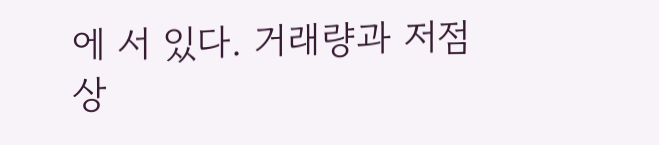에 서 있다. 거래량과 저점 상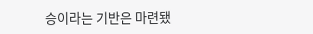승이라는 기반은 마련됐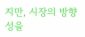지만, 시장의 방향성을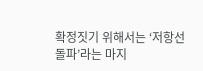확정짓기 위해서는 ‘저항선 돌파’라는 마지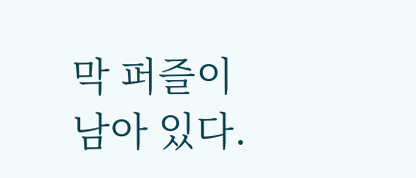막 퍼즐이 남아 있다.